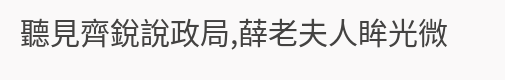聽見齊銳說政局,薛老夫人眸光微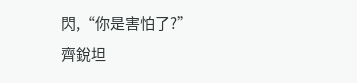閃,“你是害怕了?”
齊銳坦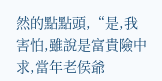然的點點頭,“是,我害怕,雖說是富貴險中求,當年老侯爺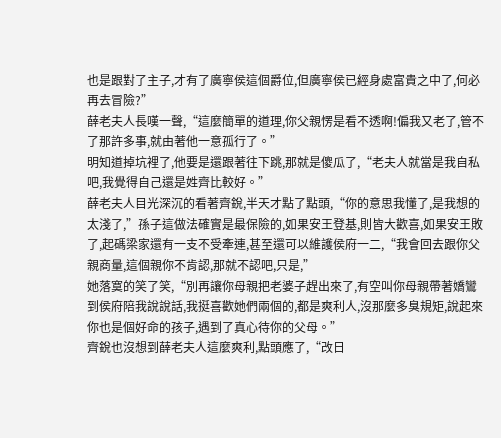也是跟對了主子,才有了廣寧侯這個爵位,但廣寧侯已經身處富貴之中了,何必再去冒險?”
薛老夫人長嘆一聲,“這麼簡單的道理,你父親愣是看不透啊!偏我又老了,管不了那許多事,就由著他一意孤行了。”
明知道掉坑裡了,他要是還跟著往下跳,那就是傻瓜了,“老夫人就當是我自私吧,我覺得自己還是姓齊比較好。”
薛老夫人目光深沉的看著齊銳,半天才點了點頭,“你的意思我懂了,是我想的太淺了,”孫子這做法確實是最保險的,如果安王登基,則皆大歡喜,如果安王敗了,起碼梁家還有一支不受牽連,甚至還可以維護侯府一二,“我會回去跟你父親商量,這個親你不肯認,那就不認吧,只是,”
她落寞的笑了笑,“別再讓你母親把老婆子趕出來了,有空叫你母親帶著嬌鸞到侯府陪我說說話,我挺喜歡她們兩個的,都是爽利人,沒那麼多臭規矩,說起來你也是個好命的孩子,遇到了真心待你的父母。”
齊銳也沒想到薛老夫人這麼爽利,點頭應了,“改日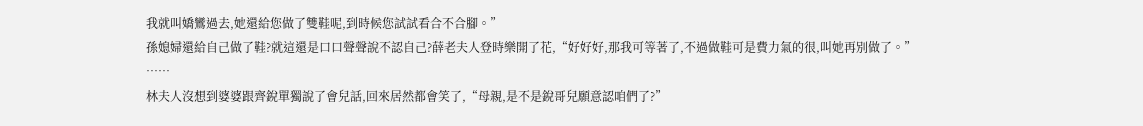我就叫嬌鸞過去,她還給您做了雙鞋呢,到時候您試試看合不合腳。”
孫媳婦還給自己做了鞋?就這還是口口聲聲說不認自己?薛老夫人登時樂開了花,“好好好,那我可等著了,不過做鞋可是費力氣的很,叫她再別做了。”
……
林夫人沒想到婆婆跟齊銳單獨說了會兒話,回來居然都會笑了,“母親,是不是銳哥兒願意認咱們了?”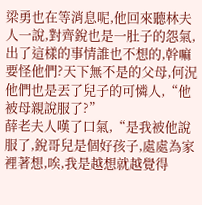梁勇也在等消息呢,他回來聽林夫人一說,對齊銳也是一肚子的怨氣,出了這樣的事情誰也不想的,幹嘛要怪他們?天下無不是的父母,何況他們也是丟了兒子的可憐人,“他被母親說服了?”
薛老夫人嘆了口氣,“是我被他說服了,銳哥兒是個好孩子,處處為家裡著想,唉,我是越想就越覺得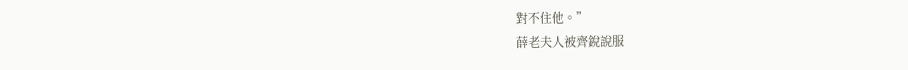對不住他。”
薛老夫人被齊銳說服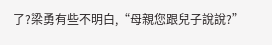了?梁勇有些不明白,“母親您跟兒子說說?”